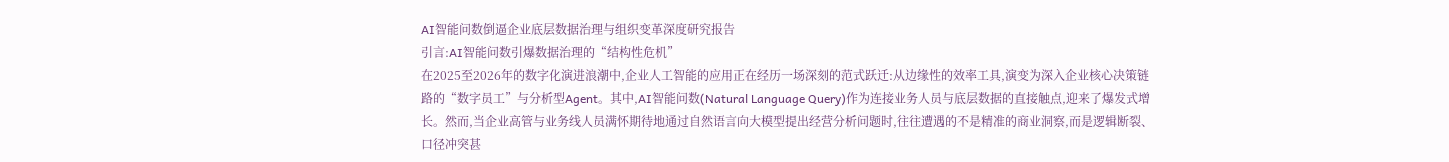AI智能问数倒逼企业底层数据治理与组织变革深度研究报告
引言:AI智能问数引爆数据治理的“结构性危机”
在2025至2026年的数字化演进浪潮中,企业人工智能的应用正在经历一场深刻的范式跃迁:从边缘性的效率工具,演变为深入企业核心决策链路的“数字员工”与分析型Agent。其中,AI智能问数(Natural Language Query)作为连接业务人员与底层数据的直接触点,迎来了爆发式增长。然而,当企业高管与业务线人员满怀期待地通过自然语言向大模型提出经营分析问题时,往往遭遇的不是精准的商业洞察,而是逻辑断裂、口径冲突甚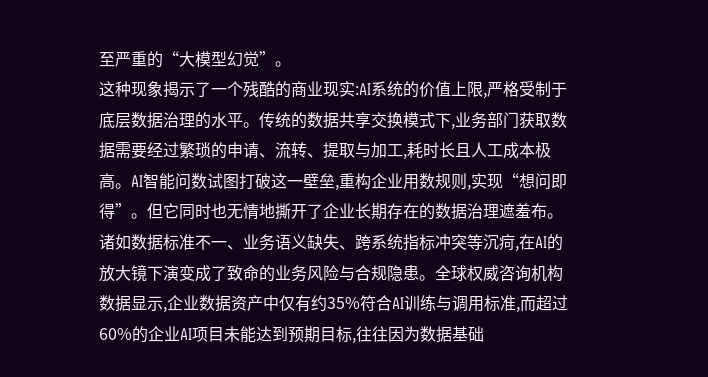至严重的“大模型幻觉”。
这种现象揭示了一个残酷的商业现实:AI系统的价值上限,严格受制于底层数据治理的水平。传统的数据共享交换模式下,业务部门获取数据需要经过繁琐的申请、流转、提取与加工,耗时长且人工成本极高。AI智能问数试图打破这一壁垒,重构企业用数规则,实现“想问即得”。但它同时也无情地撕开了企业长期存在的数据治理遮羞布。诸如数据标准不一、业务语义缺失、跨系统指标冲突等沉疴,在AI的放大镜下演变成了致命的业务风险与合规隐患。全球权威咨询机构数据显示,企业数据资产中仅有约35%符合AI训练与调用标准,而超过60%的企业AI项目未能达到预期目标,往往因为数据基础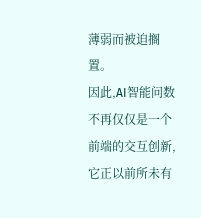薄弱而被迫搁置。
因此,AI智能问数不再仅仅是一个前端的交互创新,它正以前所未有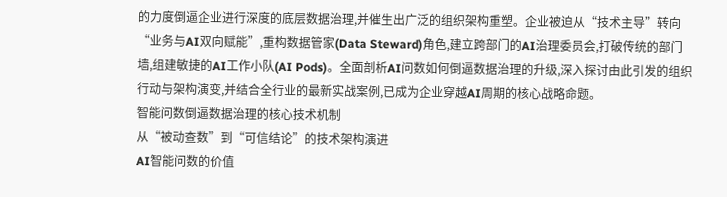的力度倒逼企业进行深度的底层数据治理,并催生出广泛的组织架构重塑。企业被迫从“技术主导”转向“业务与AI双向赋能”,重构数据管家(Data Steward)角色,建立跨部门的AI治理委员会,打破传统的部门墙,组建敏捷的AI工作小队(AI Pods)。全面剖析AI问数如何倒逼数据治理的升级,深入探讨由此引发的组织行动与架构演变,并结合全行业的最新实战案例,已成为企业穿越AI周期的核心战略命题。
智能问数倒逼数据治理的核心技术机制
从“被动查数”到“可信结论”的技术架构演进
AI智能问数的价值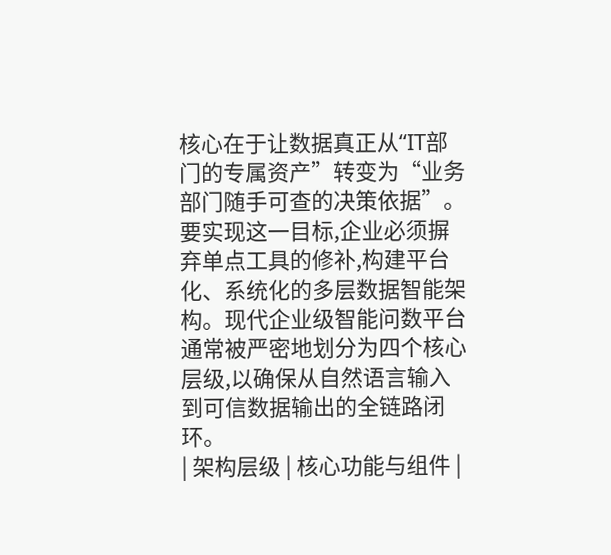核心在于让数据真正从“IT部门的专属资产”转变为“业务部门随手可查的决策依据”。要实现这一目标,企业必须摒弃单点工具的修补,构建平台化、系统化的多层数据智能架构。现代企业级智能问数平台通常被严密地划分为四个核心层级,以确保从自然语言输入到可信数据输出的全链路闭环。
| 架构层级 | 核心功能与组件 |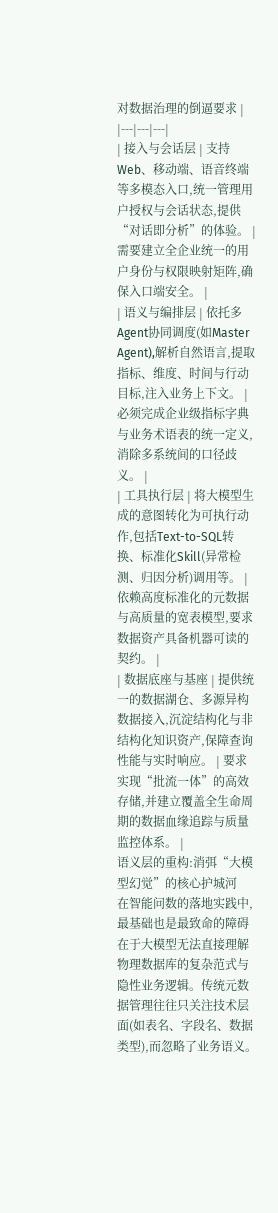对数据治理的倒逼要求 |
|---|---|---|
| 接入与会话层 | 支持Web、移动端、语音终端等多模态入口,统一管理用户授权与会话状态,提供“对话即分析”的体验。 | 需要建立全企业统一的用户身份与权限映射矩阵,确保入口端安全。 |
| 语义与编排层 | 依托多Agent协同调度(如Master Agent),解析自然语言,提取指标、维度、时间与行动目标,注入业务上下文。 | 必须完成企业级指标字典与业务术语表的统一定义,消除多系统间的口径歧义。 |
| 工具执行层 | 将大模型生成的意图转化为可执行动作,包括Text-to-SQL转换、标准化Skill(异常检测、归因分析)调用等。 | 依赖高度标准化的元数据与高质量的宽表模型,要求数据资产具备机器可读的契约。 |
| 数据底座与基座 | 提供统一的数据湖仓、多源异构数据接入,沉淀结构化与非结构化知识资产,保障查询性能与实时响应。 | 要求实现“批流一体”的高效存储,并建立覆盖全生命周期的数据血缘追踪与质量监控体系。 |
语义层的重构:消弭“大模型幻觉”的核心护城河
在智能问数的落地实践中,最基础也是最致命的障碍在于大模型无法直接理解物理数据库的复杂范式与隐性业务逻辑。传统元数据管理往往只关注技术层面(如表名、字段名、数据类型),而忽略了业务语义。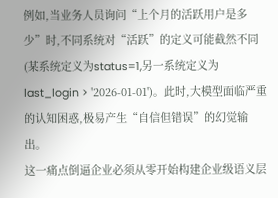例如,当业务人员询问“上个月的活跃用户是多少”时,不同系统对“活跃”的定义可能截然不同(某系统定义为status=1,另一系统定义为last_login > '2026-01-01')。此时,大模型面临严重的认知困惑,极易产生“自信但错误”的幻觉输出。
这一痛点倒逼企业必须从零开始构建企业级语义层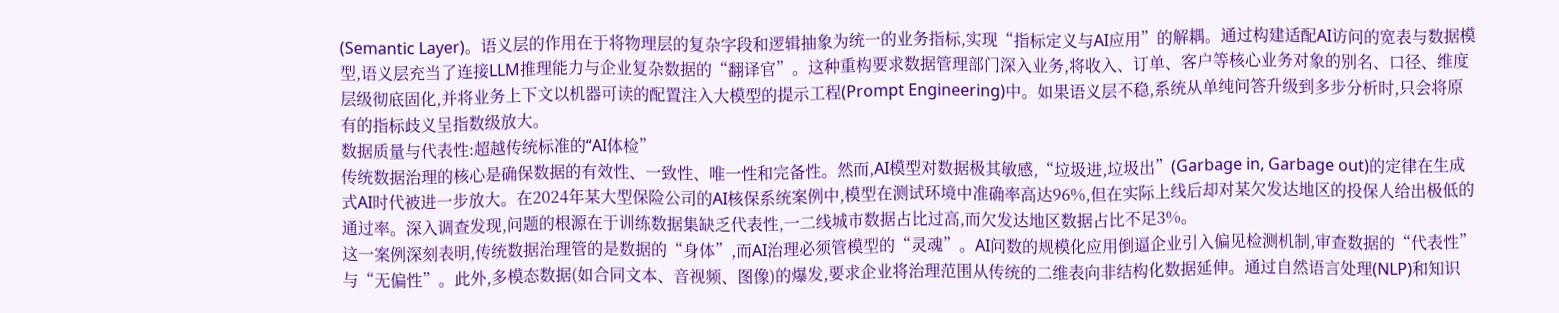(Semantic Layer)。语义层的作用在于将物理层的复杂字段和逻辑抽象为统一的业务指标,实现“指标定义与AI应用”的解耦。通过构建适配AI访问的宽表与数据模型,语义层充当了连接LLM推理能力与企业复杂数据的“翻译官”。这种重构要求数据管理部门深入业务,将收入、订单、客户等核心业务对象的别名、口径、维度层级彻底固化,并将业务上下文以机器可读的配置注入大模型的提示工程(Prompt Engineering)中。如果语义层不稳,系统从单纯问答升级到多步分析时,只会将原有的指标歧义呈指数级放大。
数据质量与代表性:超越传统标准的“AI体检”
传统数据治理的核心是确保数据的有效性、一致性、唯一性和完备性。然而,AI模型对数据极其敏感,“垃圾进,垃圾出”(Garbage in, Garbage out)的定律在生成式AI时代被进一步放大。在2024年某大型保险公司的AI核保系统案例中,模型在测试环境中准确率高达96%,但在实际上线后却对某欠发达地区的投保人给出极低的通过率。深入调查发现,问题的根源在于训练数据集缺乏代表性,一二线城市数据占比过高,而欠发达地区数据占比不足3%。
这一案例深刻表明,传统数据治理管的是数据的“身体”,而AI治理必须管模型的“灵魂”。AI问数的规模化应用倒逼企业引入偏见检测机制,审查数据的“代表性”与“无偏性”。此外,多模态数据(如合同文本、音视频、图像)的爆发,要求企业将治理范围从传统的二维表向非结构化数据延伸。通过自然语言处理(NLP)和知识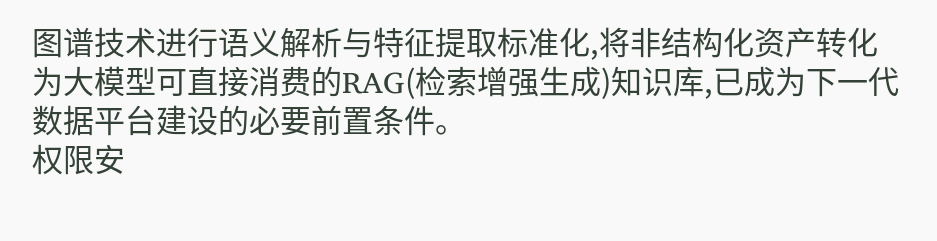图谱技术进行语义解析与特征提取标准化,将非结构化资产转化为大模型可直接消费的RAG(检索增强生成)知识库,已成为下一代数据平台建设的必要前置条件。
权限安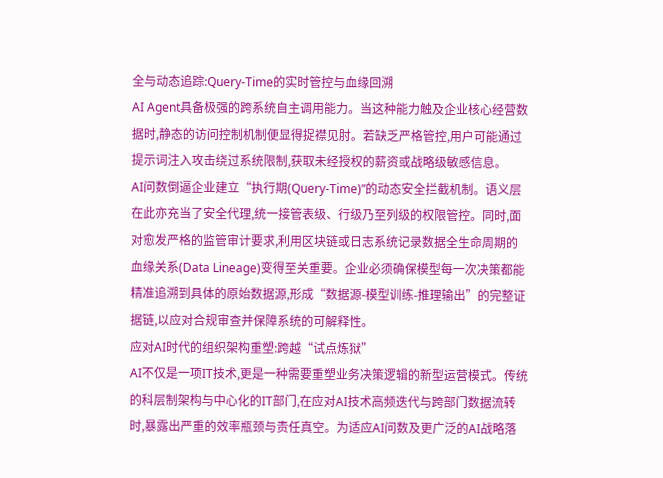全与动态追踪:Query-Time的实时管控与血缘回溯
AI Agent具备极强的跨系统自主调用能力。当这种能力触及企业核心经营数据时,静态的访问控制机制便显得捉襟见肘。若缺乏严格管控,用户可能通过提示词注入攻击绕过系统限制,获取未经授权的薪资或战略级敏感信息。
AI问数倒逼企业建立“执行期(Query-Time)”的动态安全拦截机制。语义层在此亦充当了安全代理,统一接管表级、行级乃至列级的权限管控。同时,面对愈发严格的监管审计要求,利用区块链或日志系统记录数据全生命周期的血缘关系(Data Lineage)变得至关重要。企业必须确保模型每一次决策都能精准追溯到具体的原始数据源,形成“数据源-模型训练-推理输出”的完整证据链,以应对合规审查并保障系统的可解释性。
应对AI时代的组织架构重塑:跨越“试点炼狱”
AI不仅是一项IT技术,更是一种需要重塑业务决策逻辑的新型运营模式。传统的科层制架构与中心化的IT部门,在应对AI技术高频迭代与跨部门数据流转时,暴露出严重的效率瓶颈与责任真空。为适应AI问数及更广泛的AI战略落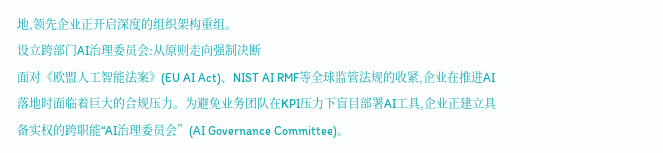地,领先企业正开启深度的组织架构重组。
设立跨部门AI治理委员会:从原则走向强制决断
面对《欧盟人工智能法案》(EU AI Act)、NIST AI RMF等全球监管法规的收紧,企业在推进AI落地时面临着巨大的合规压力。为避免业务团队在KPI压力下盲目部署AI工具,企业正建立具备实权的跨职能“AI治理委员会”(AI Governance Committee)。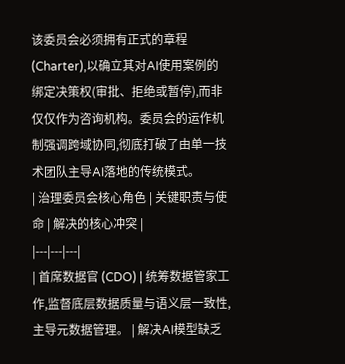该委员会必须拥有正式的章程(Charter),以确立其对AI使用案例的绑定决策权(审批、拒绝或暂停),而非仅仅作为咨询机构。委员会的运作机制强调跨域协同,彻底打破了由单一技术团队主导AI落地的传统模式。
| 治理委员会核心角色 | 关键职责与使命 | 解决的核心冲突 |
|---|---|---|
| 首席数据官 (CDO) | 统筹数据管家工作,监督底层数据质量与语义层一致性,主导元数据管理。 | 解决AI模型缺乏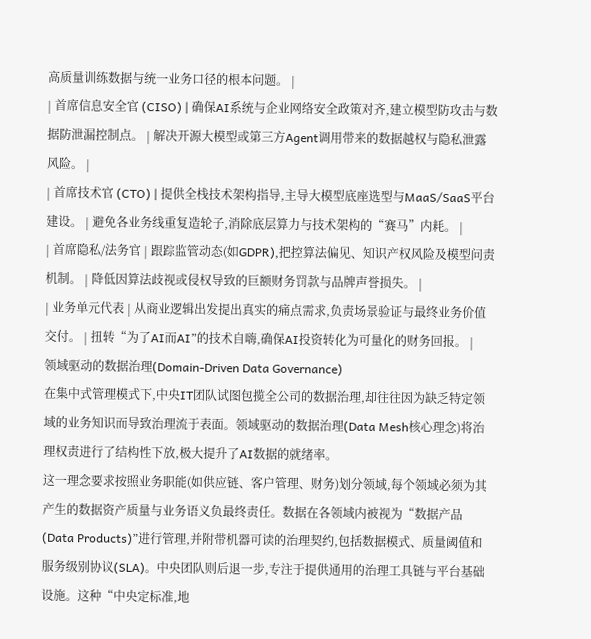高质量训练数据与统一业务口径的根本问题。 |
| 首席信息安全官 (CISO) | 确保AI系统与企业网络安全政策对齐,建立模型防攻击与数据防泄漏控制点。 | 解决开源大模型或第三方Agent调用带来的数据越权与隐私泄露风险。 |
| 首席技术官 (CTO) | 提供全栈技术架构指导,主导大模型底座选型与MaaS/SaaS平台建设。 | 避免各业务线重复造轮子,消除底层算力与技术架构的“赛马”内耗。 |
| 首席隐私/法务官 | 跟踪监管动态(如GDPR),把控算法偏见、知识产权风险及模型问责机制。 | 降低因算法歧视或侵权导致的巨额财务罚款与品牌声誉损失。 |
| 业务单元代表 | 从商业逻辑出发提出真实的痛点需求,负责场景验证与最终业务价值交付。 | 扭转“为了AI而AI”的技术自嗨,确保AI投资转化为可量化的财务回报。 |
领域驱动的数据治理(Domain-Driven Data Governance)
在集中式管理模式下,中央IT团队试图包揽全公司的数据治理,却往往因为缺乏特定领域的业务知识而导致治理流于表面。领域驱动的数据治理(Data Mesh核心理念)将治理权责进行了结构性下放,极大提升了AI数据的就绪率。
这一理念要求按照业务职能(如供应链、客户管理、财务)划分领域,每个领域必须为其产生的数据资产质量与业务语义负最终责任。数据在各领域内被视为“数据产品(Data Products)”进行管理,并附带机器可读的治理契约,包括数据模式、质量阈值和服务级别协议(SLA)。中央团队则后退一步,专注于提供通用的治理工具链与平台基础设施。这种“中央定标准,地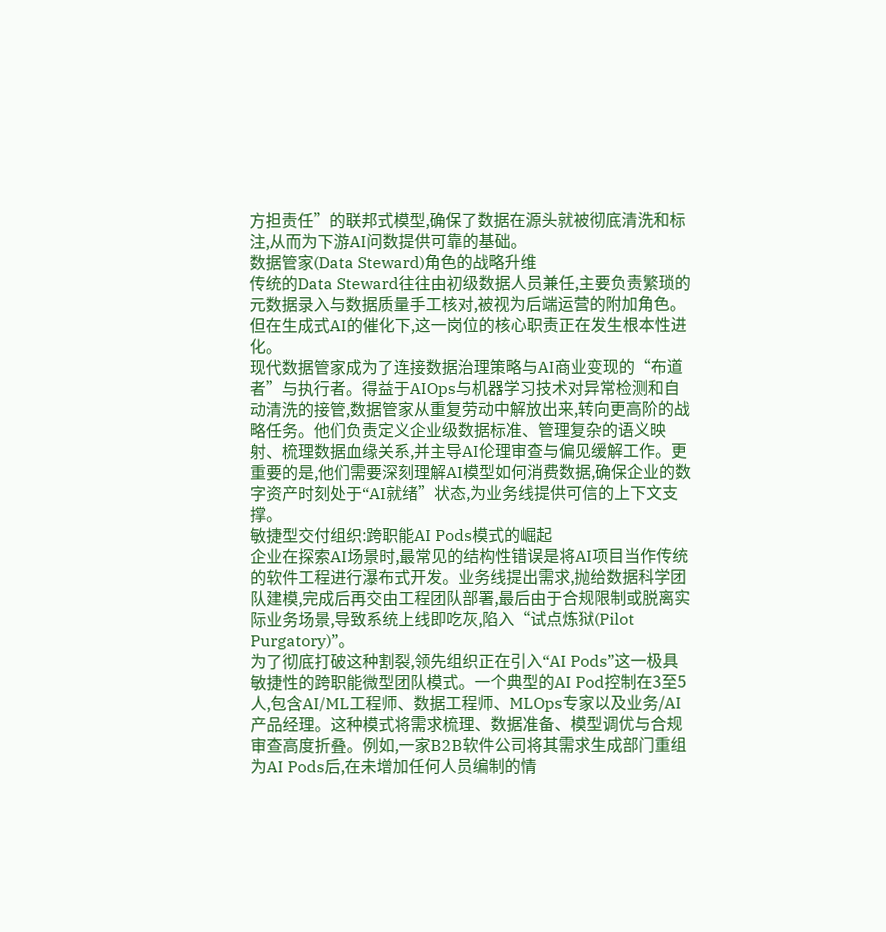方担责任”的联邦式模型,确保了数据在源头就被彻底清洗和标注,从而为下游AI问数提供可靠的基础。
数据管家(Data Steward)角色的战略升维
传统的Data Steward往往由初级数据人员兼任,主要负责繁琐的元数据录入与数据质量手工核对,被视为后端运营的附加角色。但在生成式AI的催化下,这一岗位的核心职责正在发生根本性进化。
现代数据管家成为了连接数据治理策略与AI商业变现的“布道者”与执行者。得益于AIOps与机器学习技术对异常检测和自动清洗的接管,数据管家从重复劳动中解放出来,转向更高阶的战略任务。他们负责定义企业级数据标准、管理复杂的语义映射、梳理数据血缘关系,并主导AI伦理审查与偏见缓解工作。更重要的是,他们需要深刻理解AI模型如何消费数据,确保企业的数字资产时刻处于“AI就绪”状态,为业务线提供可信的上下文支撑。
敏捷型交付组织:跨职能AI Pods模式的崛起
企业在探索AI场景时,最常见的结构性错误是将AI项目当作传统的软件工程进行瀑布式开发。业务线提出需求,抛给数据科学团队建模,完成后再交由工程团队部署,最后由于合规限制或脱离实际业务场景,导致系统上线即吃灰,陷入“试点炼狱(Pilot Purgatory)”。
为了彻底打破这种割裂,领先组织正在引入“AI Pods”这一极具敏捷性的跨职能微型团队模式。一个典型的AI Pod控制在3至5人,包含AI/ML工程师、数据工程师、MLOps专家以及业务/AI产品经理。这种模式将需求梳理、数据准备、模型调优与合规审查高度折叠。例如,一家B2B软件公司将其需求生成部门重组为AI Pods后,在未增加任何人员编制的情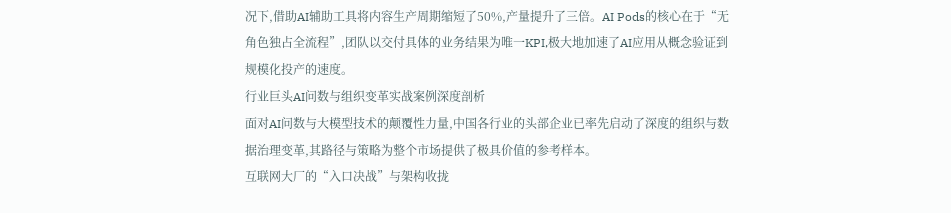况下,借助AI辅助工具将内容生产周期缩短了50%,产量提升了三倍。AI Pods的核心在于“无角色独占全流程”,团队以交付具体的业务结果为唯一KPI,极大地加速了AI应用从概念验证到规模化投产的速度。
行业巨头AI问数与组织变革实战案例深度剖析
面对AI问数与大模型技术的颠覆性力量,中国各行业的头部企业已率先启动了深度的组织与数据治理变革,其路径与策略为整个市场提供了极具价值的参考样本。
互联网大厂的“入口决战”与架构收拢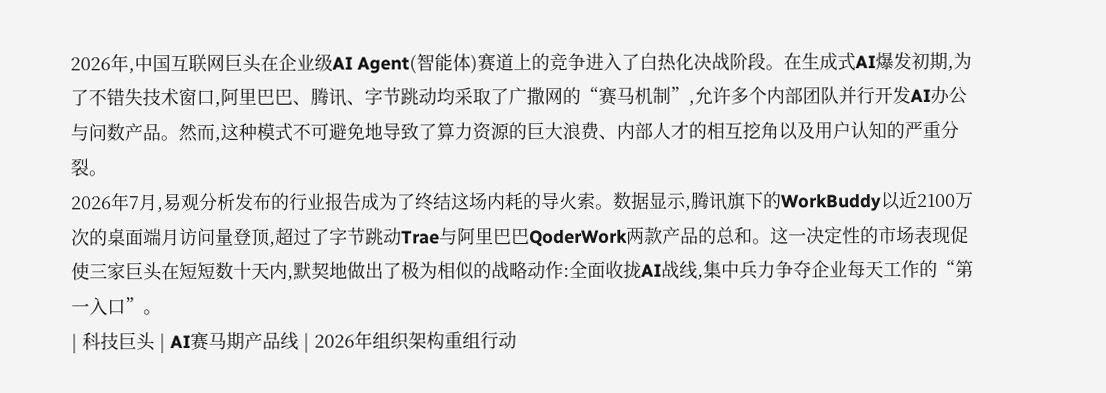2026年,中国互联网巨头在企业级AI Agent(智能体)赛道上的竞争进入了白热化决战阶段。在生成式AI爆发初期,为了不错失技术窗口,阿里巴巴、腾讯、字节跳动均采取了广撒网的“赛马机制”,允许多个内部团队并行开发AI办公与问数产品。然而,这种模式不可避免地导致了算力资源的巨大浪费、内部人才的相互挖角以及用户认知的严重分裂。
2026年7月,易观分析发布的行业报告成为了终结这场内耗的导火索。数据显示,腾讯旗下的WorkBuddy以近2100万次的桌面端月访问量登顶,超过了字节跳动Trae与阿里巴巴QoderWork两款产品的总和。这一决定性的市场表现促使三家巨头在短短数十天内,默契地做出了极为相似的战略动作:全面收拢AI战线,集中兵力争夺企业每天工作的“第一入口”。
| 科技巨头 | AI赛马期产品线 | 2026年组织架构重组行动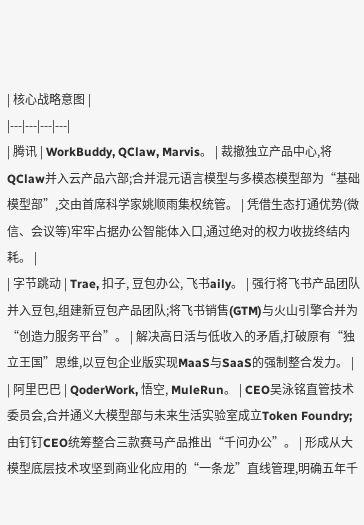| 核心战略意图 |
|---|---|---|---|
| 腾讯 | WorkBuddy, QClaw, Marvis。 | 裁撤独立产品中心,将QClaw并入云产品六部;合并混元语言模型与多模态模型部为“基础模型部”,交由首席科学家姚顺雨集权统管。 | 凭借生态打通优势(微信、会议等)牢牢占据办公智能体入口,通过绝对的权力收拢终结内耗。 |
| 字节跳动 | Trae, 扣子, 豆包办公, 飞书aily。 | 强行将飞书产品团队并入豆包,组建新豆包产品团队;将飞书销售(GTM)与火山引擎合并为“创造力服务平台”。 | 解决高日活与低收入的矛盾,打破原有“独立王国”思维,以豆包企业版实现MaaS与SaaS的强制整合发力。 |
| 阿里巴巴 | QoderWork, 悟空, MuleRun。 | CEO吴泳铭直管技术委员会,合并通义大模型部与未来生活实验室成立Token Foundry;由钉钉CEO统筹整合三款赛马产品推出“千问办公”。 | 形成从大模型底层技术攻坚到商业化应用的“一条龙”直线管理,明确五年千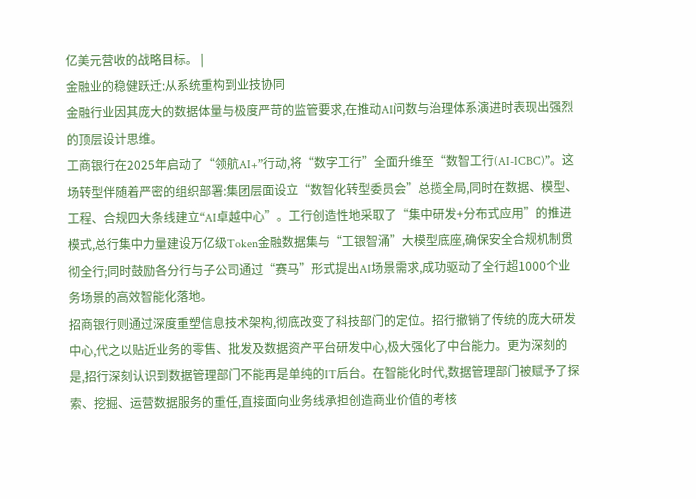亿美元营收的战略目标。 |
金融业的稳健跃迁:从系统重构到业技协同
金融行业因其庞大的数据体量与极度严苛的监管要求,在推动AI问数与治理体系演进时表现出强烈的顶层设计思维。
工商银行在2025年启动了“领航AI+”行动,将“数字工行”全面升维至“数智工行(AI-ICBC)”。这场转型伴随着严密的组织部署:集团层面设立“数智化转型委员会”总揽全局,同时在数据、模型、工程、合规四大条线建立“AI卓越中心”。工行创造性地采取了“集中研发+分布式应用”的推进模式,总行集中力量建设万亿级Token金融数据集与“工银智涌”大模型底座,确保安全合规机制贯彻全行;同时鼓励各分行与子公司通过“赛马”形式提出AI场景需求,成功驱动了全行超1000个业务场景的高效智能化落地。
招商银行则通过深度重塑信息技术架构,彻底改变了科技部门的定位。招行撤销了传统的庞大研发中心,代之以贴近业务的零售、批发及数据资产平台研发中心,极大强化了中台能力。更为深刻的是,招行深刻认识到数据管理部门不能再是单纯的IT后台。在智能化时代,数据管理部门被赋予了探索、挖掘、运营数据服务的重任,直接面向业务线承担创造商业价值的考核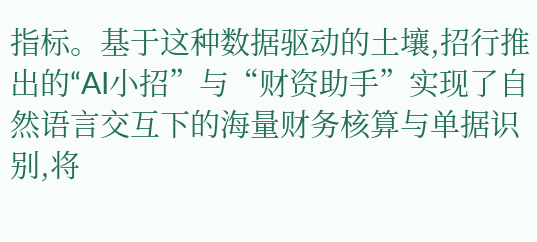指标。基于这种数据驱动的土壤,招行推出的“AI小招”与“财资助手”实现了自然语言交互下的海量财务核算与单据识别,将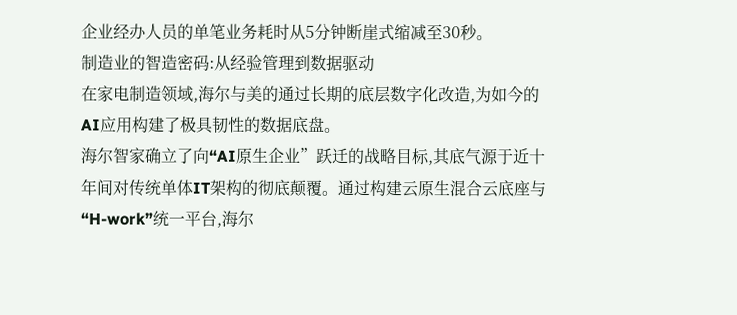企业经办人员的单笔业务耗时从5分钟断崖式缩减至30秒。
制造业的智造密码:从经验管理到数据驱动
在家电制造领域,海尔与美的通过长期的底层数字化改造,为如今的AI应用构建了极具韧性的数据底盘。
海尔智家确立了向“AI原生企业”跃迁的战略目标,其底气源于近十年间对传统单体IT架构的彻底颠覆。通过构建云原生混合云底座与“H-work”统一平台,海尔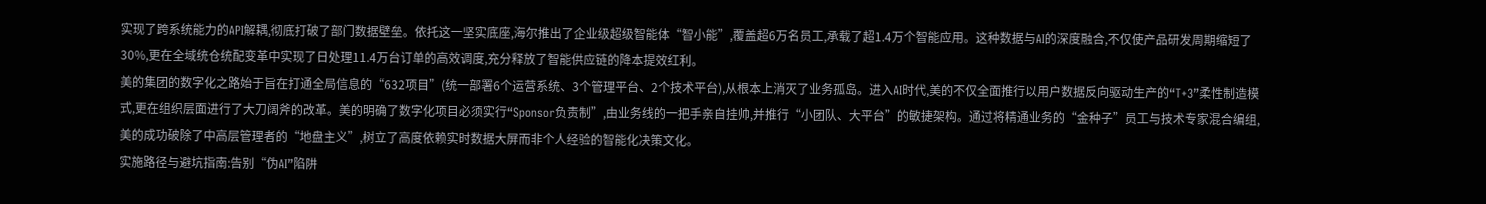实现了跨系统能力的API解耦,彻底打破了部门数据壁垒。依托这一坚实底座,海尔推出了企业级超级智能体“智小能”,覆盖超6万名员工,承载了超1.4万个智能应用。这种数据与AI的深度融合,不仅使产品研发周期缩短了30%,更在全域统仓统配变革中实现了日处理11.4万台订单的高效调度,充分释放了智能供应链的降本提效红利。
美的集团的数字化之路始于旨在打通全局信息的“632项目”(统一部署6个运营系统、3个管理平台、2个技术平台),从根本上消灭了业务孤岛。进入AI时代,美的不仅全面推行以用户数据反向驱动生产的“T+3”柔性制造模式,更在组织层面进行了大刀阔斧的改革。美的明确了数字化项目必须实行“Sponsor负责制”,由业务线的一把手亲自挂帅,并推行“小团队、大平台”的敏捷架构。通过将精通业务的“金种子”员工与技术专家混合编组,美的成功破除了中高层管理者的“地盘主义”,树立了高度依赖实时数据大屏而非个人经验的智能化决策文化。
实施路径与避坑指南:告别“伪AI”陷阱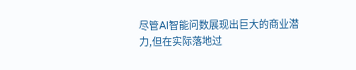尽管AI智能问数展现出巨大的商业潜力,但在实际落地过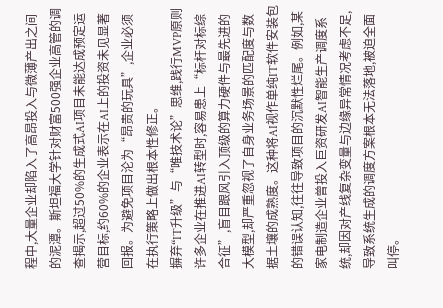程中,大量企业却陷入了高昂投入与微薄产出之间的泥潭。斯坦福大学针对财富500强企业高管的调查揭示,超过50%的生成式AI项目未能达成预定运营目标,约60%的企业表示在AI上的投资未见显著回报。为避免项目沦为“昂贵的玩具”,企业必须在执行策略上做出根本性修正。
摒弃“IT升级”与“唯技术论”思维,践行MVP原则
许多企业在推进AI转型时,容易患上“标杆对标综合征”,盲目跟风引入顶级的算力硬件与最先进的大模型,却严重忽视了自身业务场景的匹配度与数据土壤的成熟度。这种将AI视作单纯IT软件安装包的错误认知,往往导致项目的沉默性烂尾。例如,某家电制造企业曾投入巨资研发AI智能生产调度系统,却因对产线复杂变量与边缘异常情况考虑不足,导致系统生成的调度方案根本无法落地,被迫全面叫停。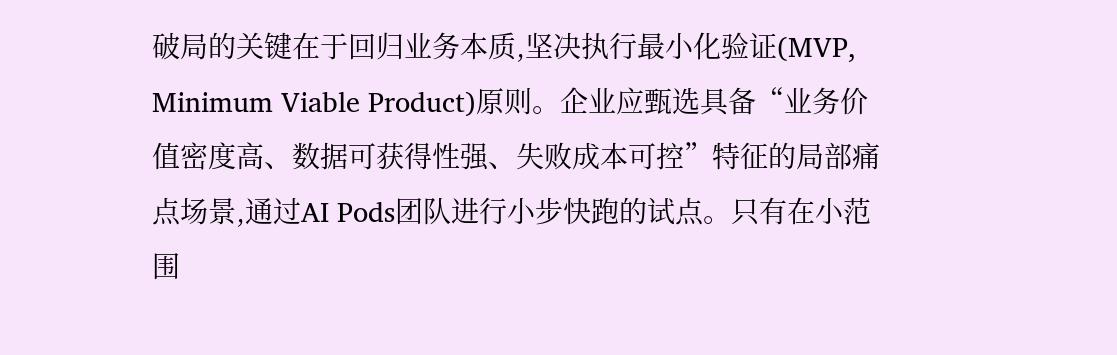破局的关键在于回归业务本质,坚决执行最小化验证(MVP, Minimum Viable Product)原则。企业应甄选具备“业务价值密度高、数据可获得性强、失败成本可控”特征的局部痛点场景,通过AI Pods团队进行小步快跑的试点。只有在小范围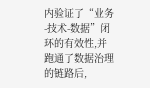内验证了“业务-技术-数据”闭环的有效性,并跑通了数据治理的链路后,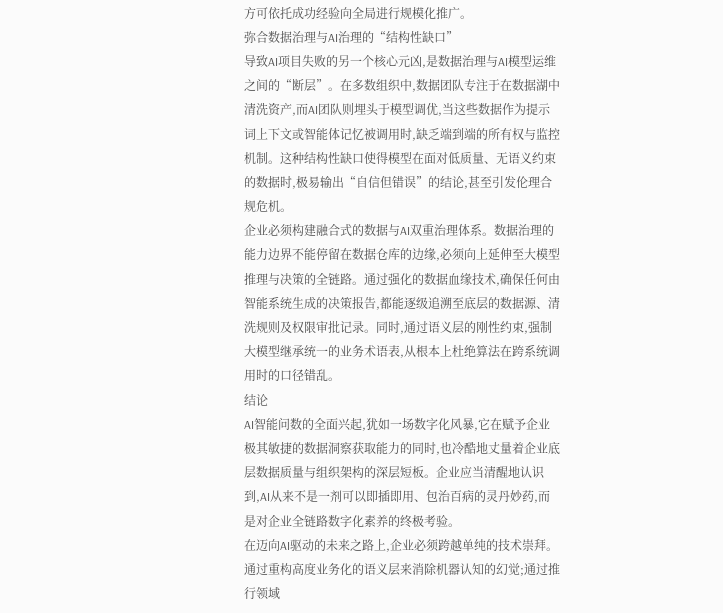方可依托成功经验向全局进行规模化推广。
弥合数据治理与AI治理的“结构性缺口”
导致AI项目失败的另一个核心元凶,是数据治理与AI模型运维之间的“断层”。在多数组织中,数据团队专注于在数据湖中清洗资产,而AI团队则埋头于模型调优,当这些数据作为提示词上下文或智能体记忆被调用时,缺乏端到端的所有权与监控机制。这种结构性缺口使得模型在面对低质量、无语义约束的数据时,极易输出“自信但错误”的结论,甚至引发伦理合规危机。
企业必须构建融合式的数据与AI双重治理体系。数据治理的能力边界不能停留在数据仓库的边缘,必须向上延伸至大模型推理与决策的全链路。通过强化的数据血缘技术,确保任何由智能系统生成的决策报告,都能逐级追溯至底层的数据源、清洗规则及权限审批记录。同时,通过语义层的刚性约束,强制大模型继承统一的业务术语表,从根本上杜绝算法在跨系统调用时的口径错乱。
结论
AI智能问数的全面兴起,犹如一场数字化风暴,它在赋予企业极其敏捷的数据洞察获取能力的同时,也冷酷地丈量着企业底层数据质量与组织架构的深层短板。企业应当清醒地认识到,AI从来不是一剂可以即插即用、包治百病的灵丹妙药,而是对企业全链路数字化素养的终极考验。
在迈向AI驱动的未来之路上,企业必须跨越单纯的技术崇拜。通过重构高度业务化的语义层来消除机器认知的幻觉;通过推行领域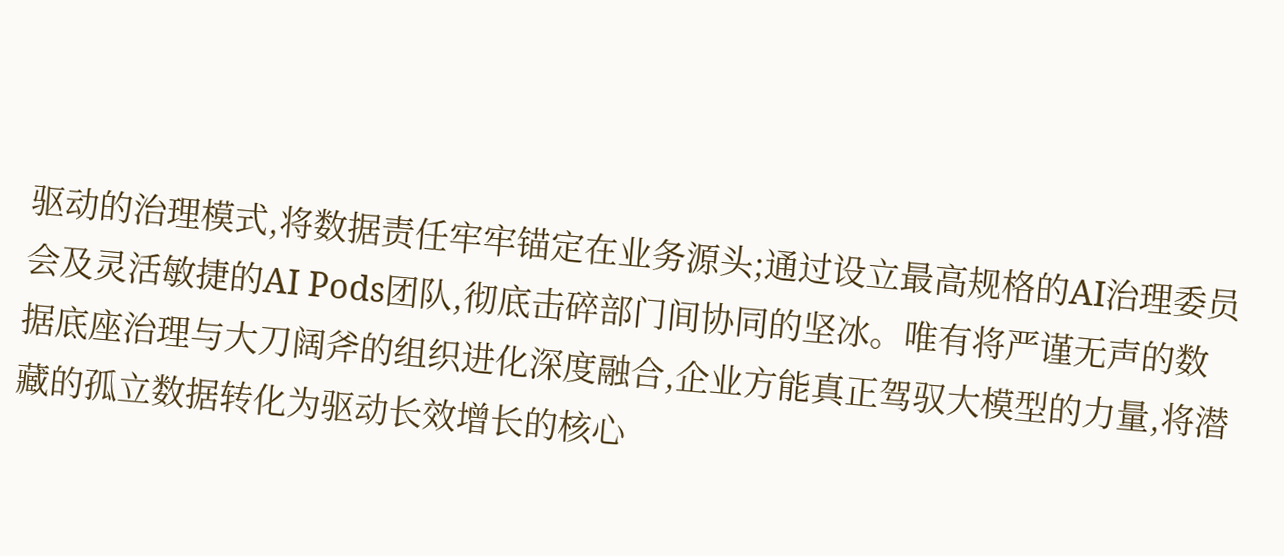驱动的治理模式,将数据责任牢牢锚定在业务源头;通过设立最高规格的AI治理委员会及灵活敏捷的AI Pods团队,彻底击碎部门间协同的坚冰。唯有将严谨无声的数据底座治理与大刀阔斧的组织进化深度融合,企业方能真正驾驭大模型的力量,将潜藏的孤立数据转化为驱动长效增长的核心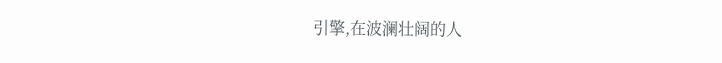引擎,在波澜壮阔的人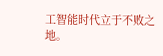工智能时代立于不败之地。